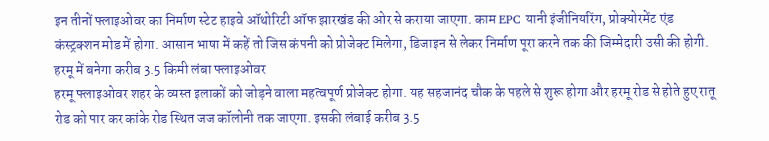इन तीनों फ्लाइओवर का निर्माण स्टेट हाइवे ऑथोरिटी ऑफ झारखंड की ओर से कराया जाएगा. काम EPC यानी इंजीनियरिंग, प्रोक्योरमेंट एंड कंस्ट्रक्शन मोड में होगा. आसान भाषा में कहें तो जिस कंपनी को प्रोजेक्ट मिलेगा, डिजाइन से लेकर निर्माण पूरा करने तक की जिम्मेदारी उसी की होगी.
हरमू में बनेगा करीब 3.5 किमी लंबा फ्लाइओवर
हरमू फ्लाइओवर शहर के व्यस्त इलाकों को जोड़ने वाला महत्वपूर्ण प्रोजेक्ट होगा. यह सहजानंद चौक के पहले से शुरू होगा और हरमू रोड से होते हुए रातू रोड को पार कर कांके रोड स्थित जज कॉलोनी तक जाएगा. इसकी लंबाई करीब 3.5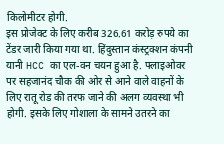किलोमीटर होगी.
इस प्रोजेक्ट के लिए करीब 326.61 करोड़ रुपये का टेंडर जारी किया गया था. हिंदुस्तान कंस्ट्रक्शन कंपनी यानी HCC का एल-वन चयन हुआ है. फ्लाइओवर पर सहजानंद चौक की ओर से आने वाले वाहनों के लिए रातू रोड की तरफ जाने की अलग व्यवस्था भी होगी. इसके लिए गोशाला के सामने उतरने का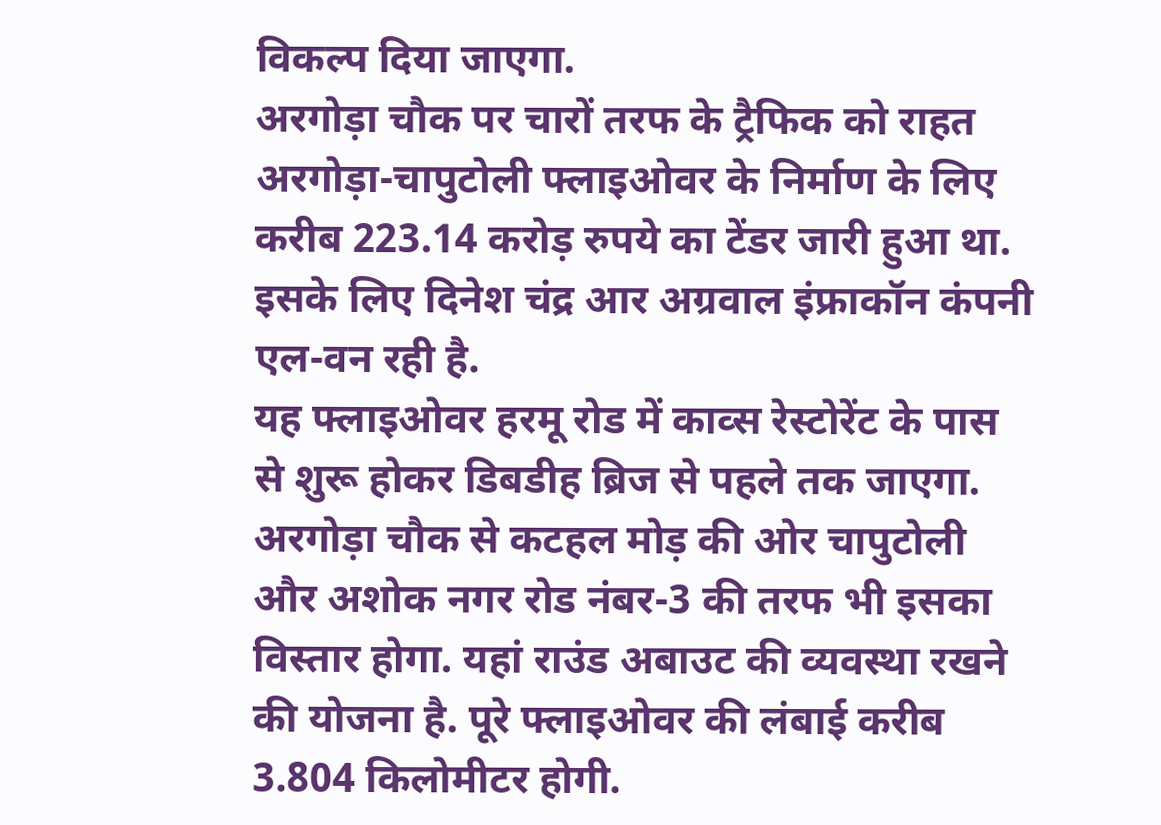विकल्प दिया जाएगा.
अरगोड़ा चौक पर चारों तरफ के ट्रैफिक को राहत
अरगोड़ा-चापुटोली फ्लाइओवर के निर्माण के लिए करीब 223.14 करोड़ रुपये का टेंडर जारी हुआ था. इसके लिए दिनेश चंद्र आर अग्रवाल इंफ्राकॉन कंपनी एल-वन रही है.
यह फ्लाइओवर हरमू रोड में काव्स रेस्टोरेंट के पास से शुरू होकर डिबडीह ब्रिज से पहले तक जाएगा. अरगोड़ा चौक से कटहल मोड़ की ओर चापुटोली और अशोक नगर रोड नंबर-3 की तरफ भी इसका विस्तार होगा. यहां राउंड अबाउट की व्यवस्था रखने की योजना है. पूरे फ्लाइओवर की लंबाई करीब 3.804 किलोमीटर होगी.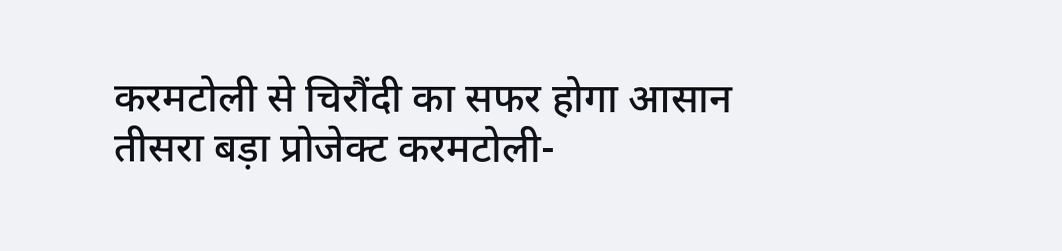करमटोली से चिरौंदी का सफर होगा आसान
तीसरा बड़ा प्रोजेक्ट करमटोली-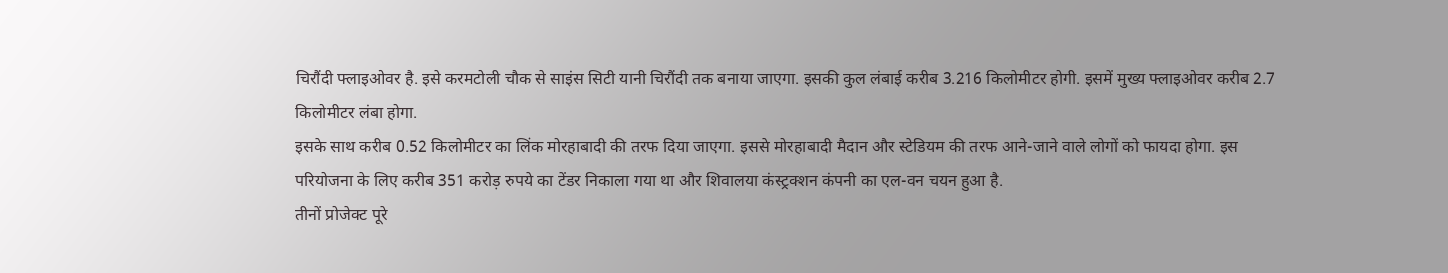चिरौंदी फ्लाइओवर है. इसे करमटोली चौक से साइंस सिटी यानी चिरौंदी तक बनाया जाएगा. इसकी कुल लंबाई करीब 3.216 किलोमीटर होगी. इसमें मुख्य फ्लाइओवर करीब 2.7 किलोमीटर लंबा होगा.
इसके साथ करीब 0.52 किलोमीटर का लिंक मोरहाबादी की तरफ दिया जाएगा. इससे मोरहाबादी मैदान और स्टेडियम की तरफ आने-जाने वाले लोगों को फायदा होगा. इस परियोजना के लिए करीब 351 करोड़ रुपये का टेंडर निकाला गया था और शिवालया कंस्ट्रक्शन कंपनी का एल-वन चयन हुआ है.
तीनों प्रोजेक्ट पूरे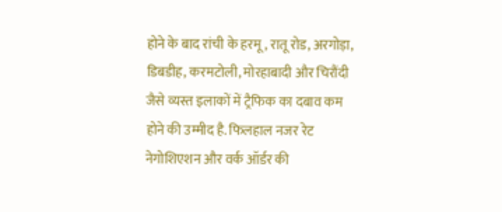होने के बाद रांची के हरमू, रातू रोड, अरगोड़ा, डिबडीह, करमटोली, मोरहाबादी और चिरौंदी जैसे व्यस्त इलाकों में ट्रैफिक का दबाव कम होने की उम्मीद है. फिलहाल नजर रेट नेगोशिएशन और वर्क ऑर्डर की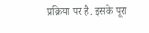प्रक्रिया पर है. इसके पूरा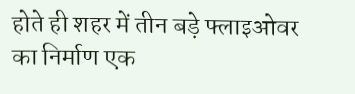होते ही शहर में तीन बड़े फ्लाइओवर का निर्माण एक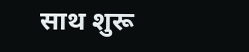साथ शुरू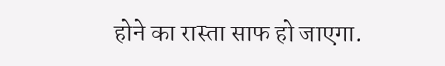होने का रास्ता साफ हो जाएगा.